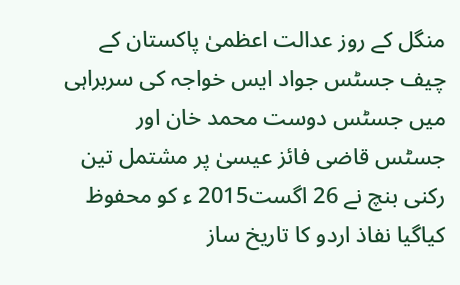منگل کے روز عدالت اعظمیٰ پاکستان کے چیف جسٹس جواد ایس خواجہ کی سربراہی میں جسٹس دوست محمد خان اور جسٹس قاضی فائز عیسیٰ پر مشتمل تین رکنی بنچ نے 26 اگست2015 ء کو محفوظ کیاگیا نفاذ اردو کا تاریخ ساز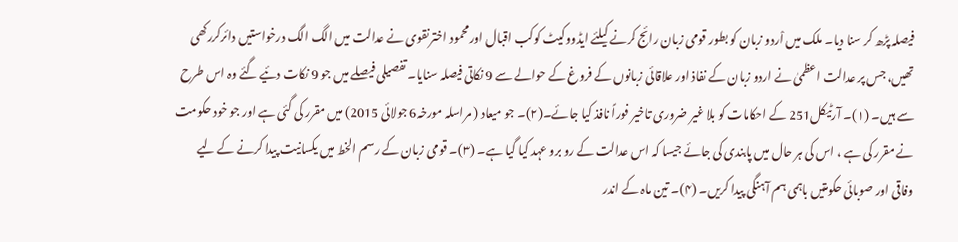فیصلہ پڑھ کر سنا دیا۔ ملک میں اْردو زبان کو بطور قومی زبان رائج کرنے کیلئے ایڈووکیٹ کوکب اقبال اورمحمود اخترنقوی نے عدالت میں الگ الگ درخواستیں دائرکررکھی تھیں، جس پر عدالت اعظمیٰ نے اردو زبان کے نفاذ اور علاقائی زبانوں کے فروغ کے حوالے سے 9 نکاتی فیصلہ سنایا۔ تفصیلی فیصلے میں جو 9 نکات دئیے گئے وہ اس طرح سے ہیں۔ (۱)۔ آرٹیکل251 کے احکامات کو بلا غیر ضروری تاخیر فوراً نافذ کیا جائے۔(۲)۔ جو میعاد ( مراسلہ مورخہ6 جولائی 2015) میں مقرر کی گئی ہے اور جو خود حکومت نے مقرر کی ہے ، اس کی ہر حال میں پابندی کی جائے جیسا کہ اس عدالت کے رو برو عہد کیا گیا ہے۔ (۳)۔ قومی زبان کے رسم الخط میں یکسانیت پیدا کرنے کے لیے وفاقی اور صوبائی حکومتیں باہمی ہم آہنگی پیدا کریں۔ (۴)۔ تین ماہ کے اندر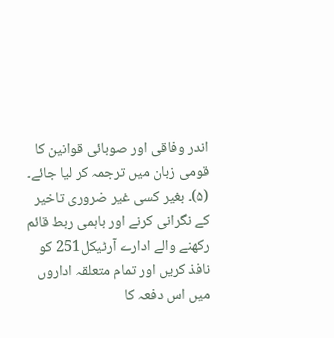اندر وفاقی اور صوبائی قوانین کا قومی زبان میں ترجمہ کر لیا جائے۔ (۵)۔ بغیر کسی غیر ضروری تاخیر کے نگرانی کرنے اور باہمی ربط قائم رکھنے والے ادارے آرٹیکل251 کو نافذ کریں اور تمام متعلقہ اداروں میں اس دفعہ کا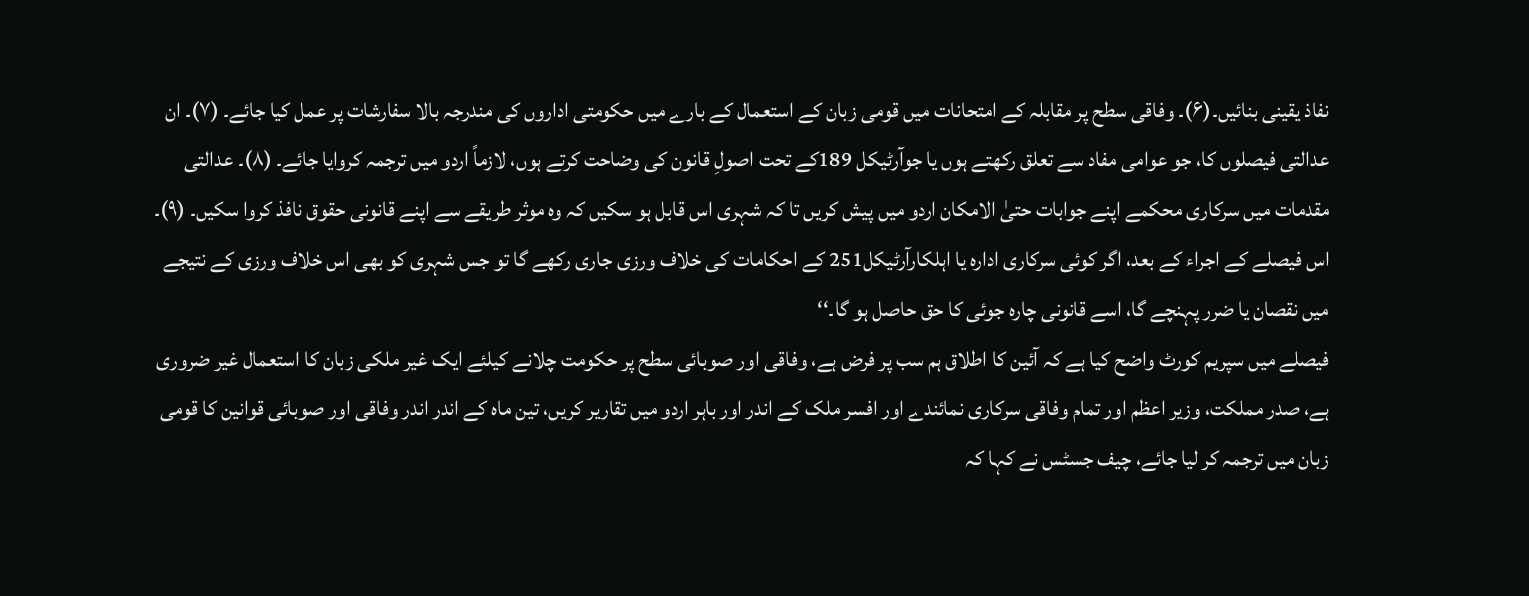نفاذ یقینی بنائیں۔(۶)۔ وفاقی سطح پر مقابلہ کے امتحانات میں قومی زبان کے استعمال کے بارے میں حکومتی اداروں کی مندرجہ بالا سفارشات پر عمل کیا جائے۔ (۷)۔ ان عدالتی فیصلوں کا، جو عوامی مفاد سے تعلق رکھتے ہوں یا جوآرٹیکل 189کے تحت اصولِ قانون کی وضاحت کرتے ہوں، لازماً اردو میں ترجمہ کروایا جائے۔ (۸)۔ عدالتی مقدمات میں سرکاری محکمے اپنے جوابات حتیٰ الامکان اردو میں پیش کریں تا کہ شہری اس قابل ہو سکیں کہ وہ موثر طریقے سے اپنے قانونی حقوق نافذ کروا سکیں۔ (۹)۔ اس فیصلے کے اجراء کے بعد، اگر کوئی سرکاری ادارہ یا اہلکارآرٹیکل251 کے احکامات کی خلاف ورزی جاری رکھے گا تو جس شہری کو بھی اس خلاف ورزی کے نتیجے میں نقصان یا ضرر پہنچے گا، اسے قانونی چارہ جوئی کا حق حاصل ہو گا۔‘‘
فیصلے میں سپریم کورٹ واضح کیا ہے کہ آئین کا اطلاق ہم سب پر فرض ہے، وفاقی اور صوبائی سطح پر حکومت چلانے کیلئے ایک غیر ملکی زبان کا استعمال غیر ضروری ہے، صدر مملکت، وزیر اعظم اور تمام وفاقی سرکاری نمائندے اور افسر ملک کے اندر اور باہر اردو میں تقاریر کریں، تین ماہ کے اندر اندر وفاقی اور صوبائی قوانین کا قومی زبان میں ترجمہ کر لیا جائے، چیف جسٹس نے کہا کہ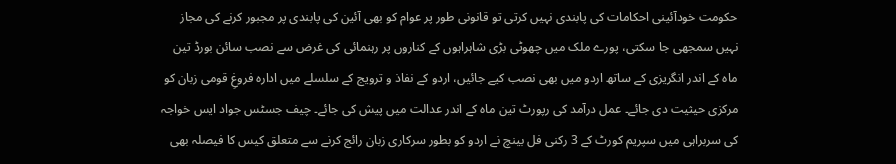حکومت خودآئینی احکامات کی پابندی نہیں کرتی تو قانونی طور پر عوام کو بھی آئین کی پابندی پر مجبور کرنے کی مجاز نہیں سمجھی جا سکتی، پورے ملک میں چھوٹی بڑی شاہراہوں کے کناروں پر رہنمائی کی غرض سے نصب سائن بورڈ تین ماہ کے اندر انگریزی کے ساتھ اردو میں بھی نصب کیے جائیں، اردو کے نفاذ و ترویج کے سلسلے میں ادارہ فروغِ قومی زبان کو مرکزی حیثیت دی جائے۔ عمل درآمد کی رپورٹ تین ماہ کے اندر عدالت میں پیش کی جائے۔ چیف جسٹس جواد ایس خواجہ کی سربراہی میں سپریم کورٹ کے 3 رکنی فل بینچ نے اردو کو بطور سرکاری زبان رائج کرنے سے متعلق کیس کا فیصلہ بھی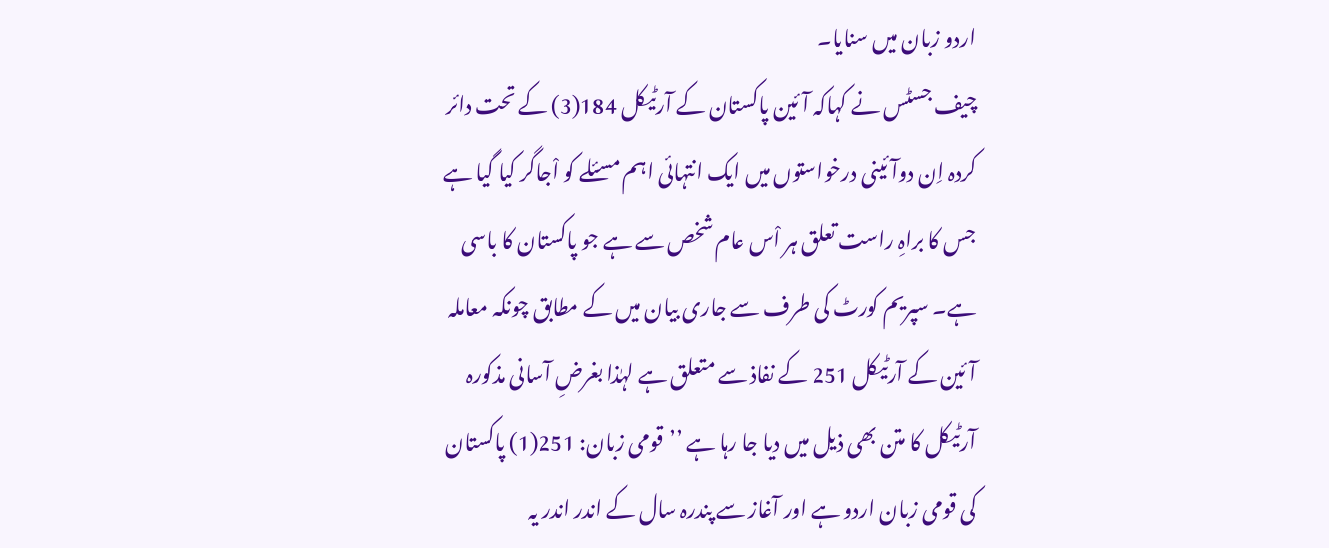اردو زبان میں سنایا۔
چیف جسٹس نے کہاکہ آئین پاکستان کے آرٹیکل 184(3) کے تحت دائر کردہ اِن دوآئینی درخواستوں میں ایک انتہائی اہم مسئلے کو اْجاگر کیا گیا ہے جس کا براہِ راست تعلق ہر اْس عام شخص سے ہے جو پاکستان کا باسی ہے۔ سپریم کورٹ کی طرف سے جاری بیان میں کے مطابق چونکہ معاملہ آئین کے آرٹیکل 251 کے نفاذ سے متعلق ہے لہٰذا بغرضِ آسانی مذکورہ آرٹیکل کا متن بھی ذیل میں دیا جا رہا ہے ’’قومی زبان: 251(1) پاکستان کی قومی زبان اردو ہے اور آغاز سے پندرہ سال کے اندر اندر یہ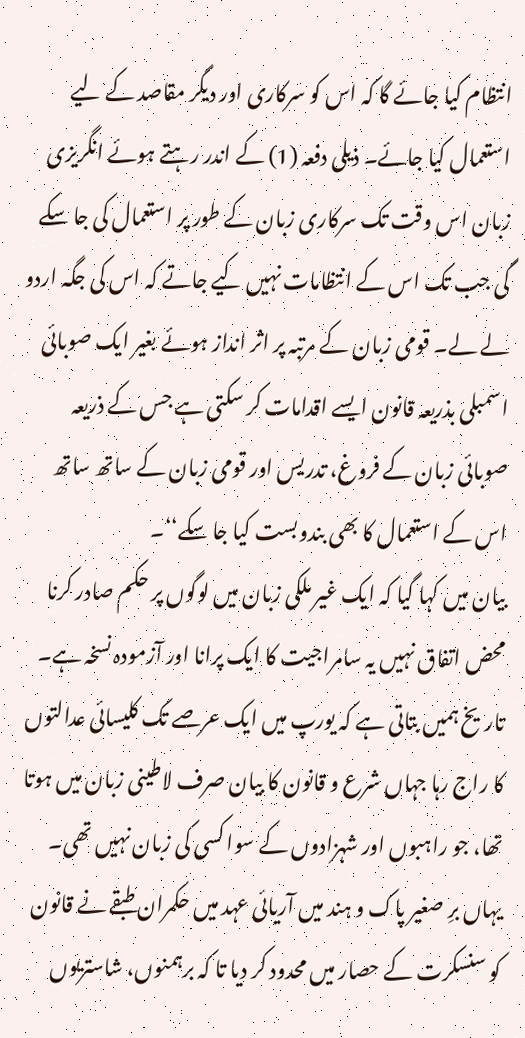انتظام کیا جائے گا کہ اس کو سرکاری اور دیگر مقاصد کے لیے استعمال کیا جائے۔ ذیلی دفعہ (1) کے اندر رہتے ہوئے انگریزی زبان اس وقت تک سرکاری زبان کے طور پر استعمال کی جا سکے گی جب تک اس کے انتظامات نہیں کیے جاتے کہ اس کی جگہ اردو لے لے۔ قومی زبان کے مرتبہ پر اثر انداز ہوئے بغیر ایک صوبائی اسمبلی بذریعہ قانون ایسے اقدامات کر سکتی ہے جس کے ذریعہ صوبائی زبان کے فروغ، تدریس اور قومی زبان کے ساتھ ساتھ اس کے استعمال کا بھی بندوبست کیا جا سکے‘‘۔
بیان میں کہا گیا کہ ایک غیر ملکی زبان میں لوگوں پر حکم صادر کرنا محض اتفاق نہیں یہ سامراجیت کا ایک پرانا اور آزمودہ نسخہ ہے۔ تاریخ ہمیں بتاتی ہے کہ یورپ میں ایک عرصے تک کلیسائی عدالتوں کا راج رہا جہاں شرع و قانون کا بیان صرف لاطینی زبان میں ہوتا تھا، جو راہبوں اور شہزادوں کے سوا کسی کی زبان نہیں تھی۔ یہاں برِ صغیر پاک و ہند میں آریائی عہد میں حکمران طبقے نے قانون کو سنسکرت کے حصار میں محدود کر دیا تا کہ برہمنوں، شاستریوں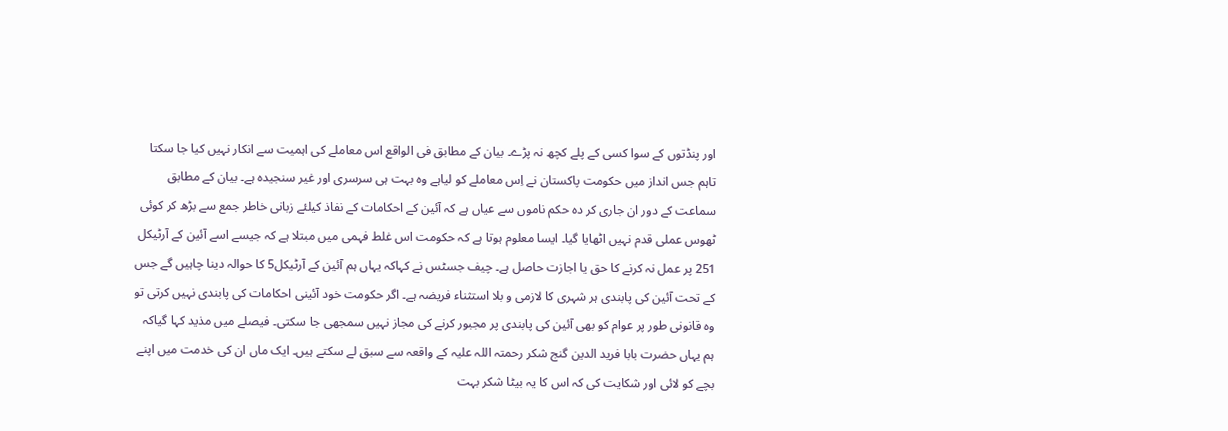اور پنڈتوں کے سوا کسی کے پلے کچھ نہ پڑے۔ بیان کے مطابق فی الواقع اس معاملے کی اہمیت سے انکار نہیں کیا جا سکتا تاہم جس انداز میں حکومت پاکستان نے اِس معاملے کو لیاہے وہ بہت ہی سرسری اور غیر سنجیدہ ہے۔ بیان کے مطابق سماعت کے دور ان جاری کر دہ حکم ناموں سے عیاں ہے کہ آئین کے احکامات کے نفاذ کیلئے زبانی خاطر جمع سے بڑھ کر کوئی ٹھوس عملی قدم نہیں اٹھایا گیا۔ ایسا معلوم ہوتا ہے کہ حکومت اس غلط فہمی میں مبتلا ہے کہ جیسے اسے آئین کے آرٹیکل 251 پر عمل نہ کرنے کا حق یا اجازت حاصل ہے۔ چیف جسٹس نے کہاکہ یہاں ہم آئین کے آرٹیکل5 کا حوالہ دینا چاہیں گے جس کے تحت آئین کی پابندی ہر شہری کا لازمی و بلا استثناء فریضہ ہے۔ اگر حکومت خود آئینی احکامات کی پابندی نہیں کرتی تو وہ قانونی طور پر عوام کو بھی آئین کی پابندی پر مجبور کرنے کی مجاز نہیں سمجھی جا سکتی۔ فیصلے میں مذید کہا گیاکہ ہم یہاں حضرت بابا فرید الدین گنج شکر رحمتہ اللہ علیہ کے واقعہ سے سبق لے سکتے ہیں۔ ایک ماں ان کی خدمت میں اپنے بچے کو لائی اور شکایت کی کہ اس کا یہ بیٹا شکر بہت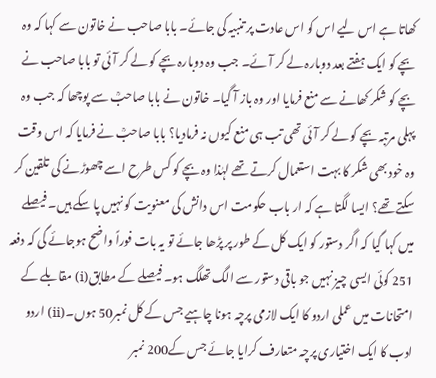کھاتا ہے اس لیے اس کو اس عادت پر تنبیہ کی جائے۔ بابا صاحب نے خاتون سے کہا کہ وہ بچے کو ایک ہفتے بعد دوبارہ لے کر آئے۔ جب وہ دوبارہ بچے کو لے کر آئی تو بابا صاحب نے بچے کو شکر کھانے سے منع فرمایا اور وہ باز آ گیا۔ خاتون نے بابا صاحبؒ سے پوچھا کہ جب وہ پہلی مرتبہ بچے کو لے کر آئی تھی تب ہی منع کیوں نہ فرمادیا؟ بابا صاحبؒ نے فرمایا کہ اس وقت وہ خود بھی شکر کا بہت استعمال کرتے تھے لہٰذا وہ بچے کو کس طرح اسے چھوڑنے کی تلقین کر سکتے تھے؟ ایسا لگتا ہے کہ ار باب حکومت اس دانش کی معنویت کو نہیں پا سکے ہیں۔ فیصلے میں کہا گیا کہ اگر دستور کو ایک کل کے طور پر پڑھا جائے تو یہ بات فوراً واضح ہوجائے گی کہ دفعہ 251 کوئی ایسی چیز نہیں جو باقی دستور سے الگ تھلگ ہو۔ فیصلے کے مطابق(i) مقابلے کے امتحانات میں عملی اردو کا ایک لازمی پرچہ ہونا چاہیے جس کے کل نمبر50 ہوں۔(ii) اردو ادب کا ایک اختیاری پرچہ متعارف کرایا جائے جس کے200 نمبر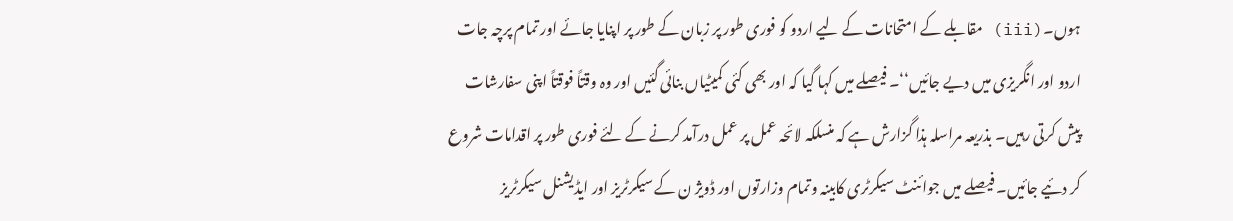ہوں۔(iii) مقابلے کے امتحانات کے لیے اردو کو فوری طور پر زبان کے طور پر اپنایا جائے اور تمام پرچہ جات اردو اور انگریزی میں دیے جائیں‘‘۔ فیصلے میں کہا گیا کہ اور بھی کئی کمیٹیاں بنائی گئیں اور وہ وقتاً فوقتاً اپنی سفارشات پیش کرتی رہیں۔ بذریعہ مراسلہ ہذا گزارش ہے کہ منسلکہ لائحہ عمل پر عمل درآمد کرنے کے لئے فوری طور پر اقدامات شروع کر دئیے جائیں۔ فیصلے میں جوائنٹ سیکرٹری کابینہ وتمام وزارتوں اور ڈویژ ن کے سیکرٹریز اور ایڈیشنل سیکرٹریز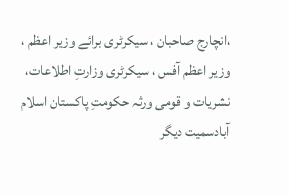،انچارج صاحبان ، سیکرٹری برائے وزیر اعظم ، وزیر اعظم آفس ، سیکرٹری وزارتِ اطلاعات، نشریات و قومی ورثہ حکومتِ پاکستان اسلام آبادسمیت دیگر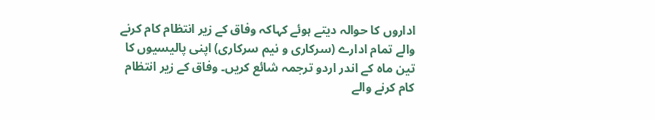اداروں کا حوالہ دیتے ہوئے کہاکہ وفاق کے زیر انتظام کام کرنے والے تمام ادارے (سرکاری و نیم سرکاری) اپنی پالیسیوں کا تین ماہ کے اندر اردو ترجمہ شائع کریں۔ وفاق کے زیر انتظام کام کرنے والے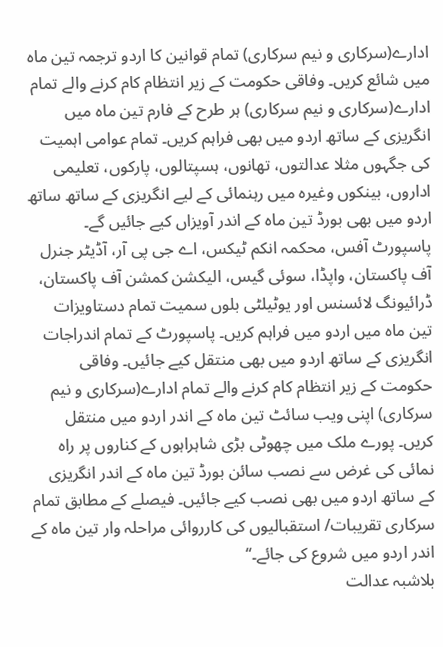ادارے(سرکاری و نیم سرکاری) تمام قوانین کا اردو ترجمہ تین ماہ میں شائع کریں۔ وفاقی حکومت کے زیر انتظام کام کرنے والے تمام ادارے(سرکاری و نیم سرکاری) ہر طرح کے فارم تین ماہ میں انگریزی کے ساتھ اردو میں بھی فراہم کریں۔ تمام عوامی اہمیت کی جگہوں مثلا عدالتوں، تھانوں، ہسپتالوں، پارکوں، تعلیمی اداروں، بینکوں وغیرہ میں رہنمائی کے لیے انگریزی کے ساتھ ساتھ اردو میں بھی بورڈ تین ماہ کے اندر آویزاں کیے جائیں گے۔ پاسپورٹ آفس، محکمہ انکم ٹیکس، اے جی پی آر، آڈیٹر جنرل آف پاکستان، واپڈا، سوئی گیس، الیکشن کمشن آف پاکستان، ڈرائیونگ لائسنس اور یوٹیلٹی بلوں سمیت تمام دستاویزات تین ماہ میں اردو میں فراہم کریں۔ پاسپورٹ کے تمام اندراجات انگریزی کے ساتھ اردو میں بھی منتقل کیے جائیں۔ وفاقی حکومت کے زیر انتظام کام کرنے والے تمام ادارے(سرکاری و نیم سرکاری) اپنی ویب سائٹ تین ماہ کے اندر اردو میں منتقل کریں۔ پورے ملک میں چھوٹی بڑی شاہراہوں کے کناروں پر راہ نمائی کی غرض سے نصب سائن بورڈ تین ماہ کے اندر انگریزی کے ساتھ اردو میں بھی نصب کیے جائیں۔ فیصلے کے مطابق تمام سرکاری تقریبات/ استقبالیوں کی کارروائی مراحلہ وار تین ماہ کے اندر اردو میں شروع کی جائے۔‘‘
بلاشبہ عدالت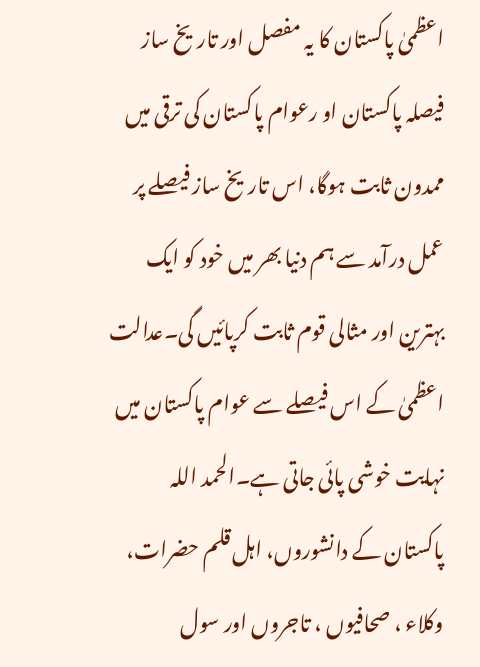اعظمیٰ پاکستان کا یہ مفصل اور تاریخ ساز فیصلہ پاکستان او رعوام پاکستان کی ترقی میں ممدون ثابت ہوگا، اس تاریخ ساز فیصلے پر عمل درآمد سے ہم دنیا بھر میں خود کو ایک بہترین اور مثالی قوم ثابت کرپائیں گی۔عدالت اعظمیٰ کے اس فیصلے سے عوام پاکستان میں نہایت خوشی پائی جاتی ہے۔الحمد اللہ پاکستان کے دانشوروں، اہل قلم حضرات، وکلاء ، صحافیوں ، تاجروں اور سول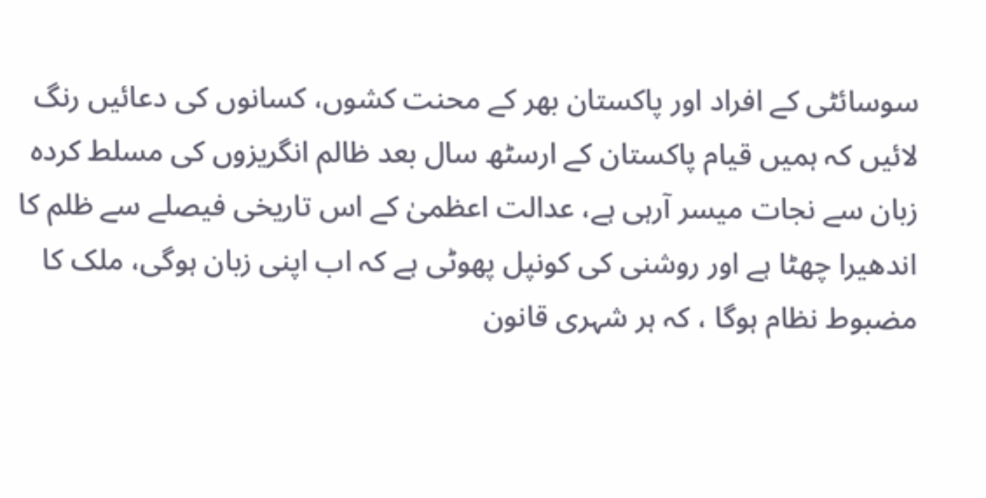سوسائٹی کے افراد اور پاکستان بھر کے محنت کشوں، کسانوں کی دعائیں رنگ لائیں کہ ہمیں قیام پاکستان کے ارسٹھ سال بعد ظالم انگریزوں کی مسلط کردہ زبان سے نجات میسر آرہی ہے، عدالت اعظمیٰ کے اس تاریخی فیصلے سے ظلم کا اندھیرا چھٹا ہے اور روشنی کی کونپل پھوٹی ہے کہ اب اپنی زبان ہوگی، ملک کا مضبوط نظام ہوگا ، کہ ہر شہری قانون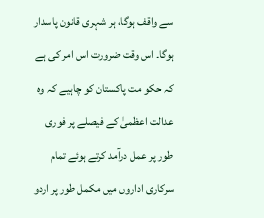سے واقف ہوگا، ہر شہری قانون پاسدار ہوگا۔ اس وقت ضرورت اس امر کی ہے کہ حکو مت پاکستان کو چاہیے کہ وہ عدالت اعظمیٰ کے فیصلے پر فوری طور پر عمل درآمد کرتے ہوئے تمام سرکاری اداروں میں مکمل طور پر اردو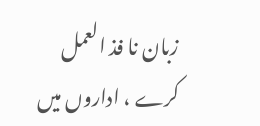زبان نا فذ العمل کرے ، اداروں میں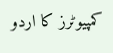کمپیوٹرز کا اردو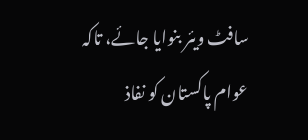سافٹ ویئر بنوایا جائے، تاکہ عوام پاکستان کو نفاذ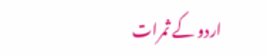اردو کے ثمرات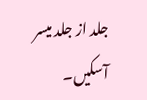جلد از جلد میسر آسکیں۔